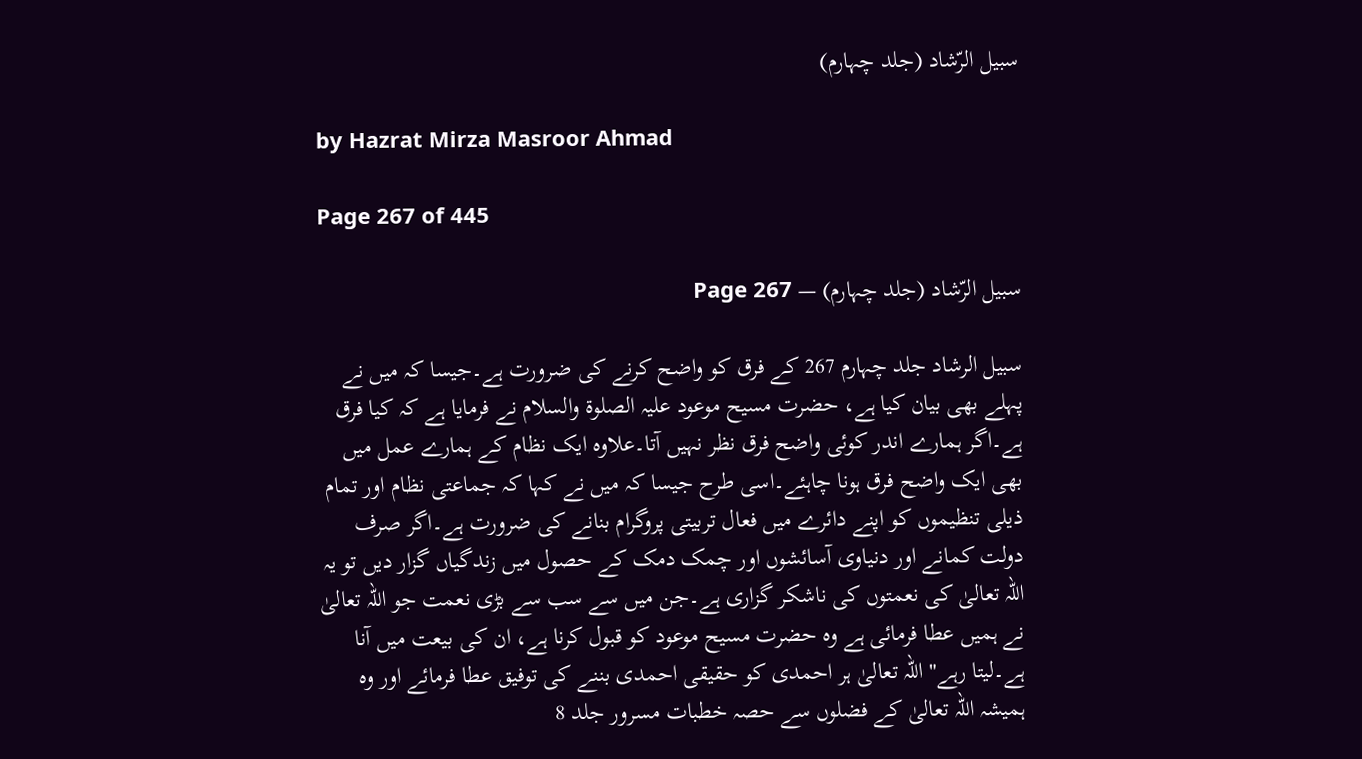سبیل الرّشاد (جلد چہارم)

by Hazrat Mirza Masroor Ahmad

Page 267 of 445

سبیل الرّشاد (جلد چہارم) — Page 267

سبیل الرشاد جلد چہارم 267 کے فرق کو واضح کرنے کی ضرورت ہے۔جیسا کہ میں نے پہلے بھی بیان کیا ہے، حضرت مسیح موعود علیہ الصلوۃ والسلام نے فرمایا ہے کہ کیا فرق ہے۔اگر ہمارے اندر کوئی واضح فرق نظر نہیں آتا۔علاوہ ایک نظام کے ہمارے عمل میں بھی ایک واضح فرق ہونا چاہئے۔اسی طرح جیسا کہ میں نے کہا کہ جماعتی نظام اور تمام ذیلی تنظیموں کو اپنے دائرے میں فعال تربیتی پروگرام بنانے کی ضرورت ہے۔اگر صرف دولت کمانے اور دنیاوی آسائشوں اور چمک دمک کے حصول میں زندگیاں گزار دیں تو یہ اللہ تعالیٰ کی نعمتوں کی ناشکر گزاری ہے۔جن میں سے سب سے بڑی نعمت جو اللہ تعالیٰ نے ہمیں عطا فرمائی ہے وہ حضرت مسیح موعود کو قبول کرنا ہے، ان کی بیعت میں آنا ہے۔لیتا رہے" اللہ تعالیٰ ہر احمدی کو حقیقی احمدی بننے کی توفیق عطا فرمائے اور وہ ہمیشہ اللہ تعالیٰ کے فضلوں سے حصہ خطبات مسرور جلد 8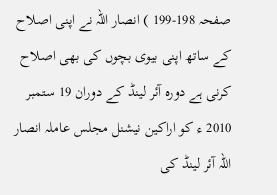صفحہ 198-199 ) انصار اللہ نے اپنی اصلاح کے ساتھ اپنی بیوی بچوں کی بھی اصلاح کرنی ہے دورہ آئر لینڈ کے دوران 19 ستمبر 2010 ء کو اراکین نیشنل مجلس عاملہ انصار اللہ آئر لینڈ کی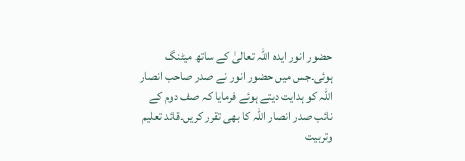حضور انور ایدہ اللہ تعالیٰ کے ساتھ میٹنگ ہوئی۔جس میں حضور انور نے صدر صاحب انصار اللہ کو ہدایت دیتے ہوئے فرمایا کہ صف دوم کے نائب صدر انصار اللہ کا بھی تقرر کریں۔قائد تعلیم وتربیت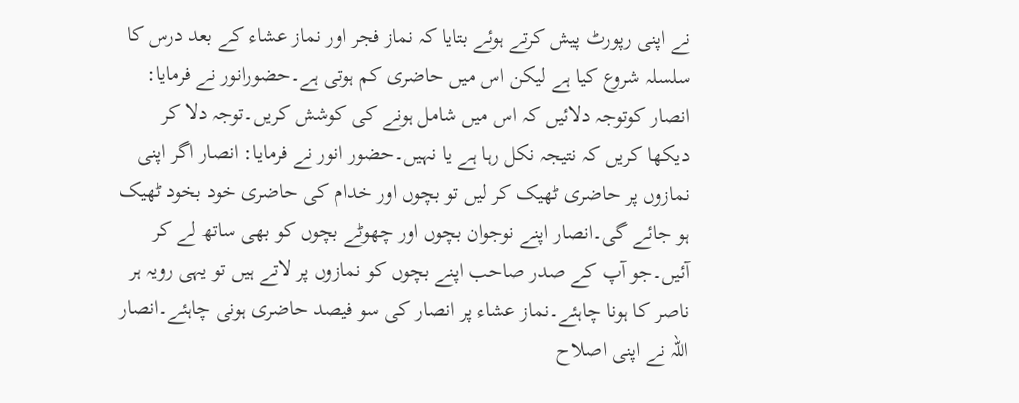نے اپنی رپورٹ پیش کرتے ہوئے بتایا کہ نماز فجر اور نماز عشاء کے بعد درس کا سلسلہ شروع کیا ہے لیکن اس میں حاضری کم ہوتی ہے۔حضورانور نے فرمایا: انصار کوتوجہ دلائیں کہ اس میں شامل ہونے کی کوشش کریں۔توجہ دلا کر دیکھا کریں کہ نتیجہ نکل رہا ہے یا نہیں۔حضور انور نے فرمایا: انصار اگر اپنی نمازوں پر حاضری ٹھیک کر لیں تو بچوں اور خدام کی حاضری خود بخود ٹھیک ہو جائے گی۔انصار اپنے نوجوان بچوں اور چھوٹے بچوں کو بھی ساتھ لے کر آئیں۔جو آپ کے صدر صاحب اپنے بچوں کو نمازوں پر لاتے ہیں تو یہی رویہ ہر ناصر کا ہونا چاہئے۔نماز عشاء پر انصار کی سو فیصد حاضری ہونی چاہئے۔انصار اللہ نے اپنی اصلاح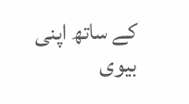کے ساتھ اپنی بیوی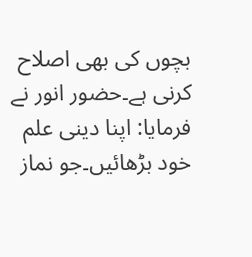بچوں کی بھی اصلاح کرنی ہے۔حضور انور نے فرمایا: اپنا دینی علم خود بڑھائیں۔جو نماز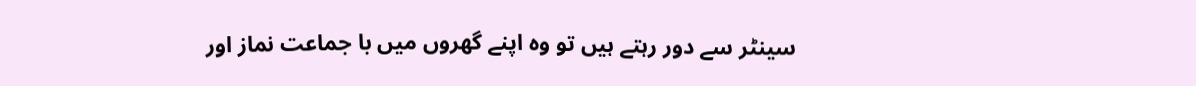سینٹر سے دور رہتے ہیں تو وہ اپنے گھروں میں با جماعت نماز اور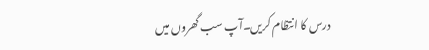درس کا انتظام کریں۔آپ سب گھروں میں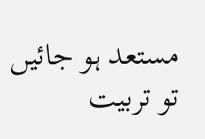مستعد ہو جائیں تو تربیت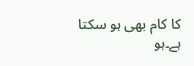کا کام بھی ہو سکتا ہے۔ہو